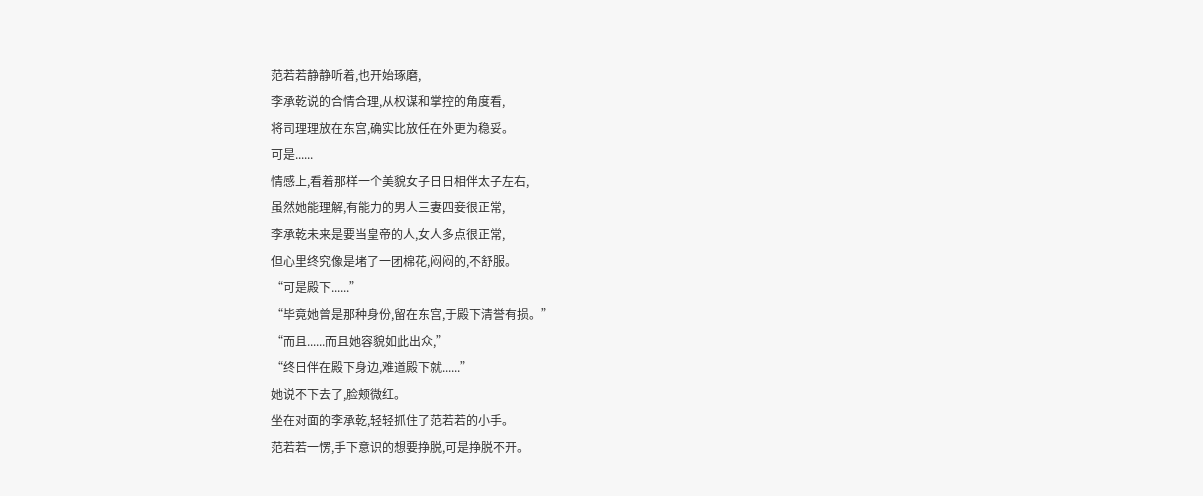范若若静静听着,也开始琢磨,
李承乾说的合情合理,从权谋和掌控的角度看,
将司理理放在东宫,确实比放任在外更为稳妥。
可是......
情感上,看着那样一个美貌女子日日相伴太子左右,
虽然她能理解,有能力的男人三妻四妾很正常,
李承乾未来是要当皇帝的人,女人多点很正常,
但心里终究像是堵了一团棉花,闷闷的,不舒服。
“可是殿下......”
“毕竟她曾是那种身份,留在东宫,于殿下清誉有损。”
“而且......而且她容貌如此出众,”
“终日伴在殿下身边,难道殿下就......”
她说不下去了,脸颊微红。
坐在对面的李承乾,轻轻抓住了范若若的小手。
范若若一愣,手下意识的想要挣脱,可是挣脱不开。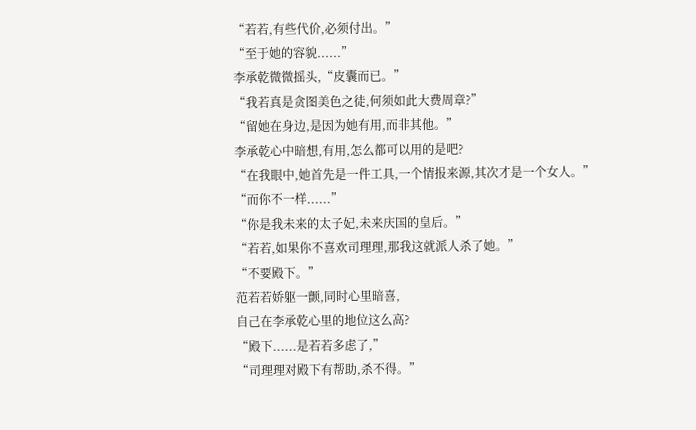“若若,有些代价,必须付出。”
“至于她的容貌......”
李承乾微微摇头,“皮囊而已。”
“我若真是贪图美色之徒,何须如此大费周章?”
“留她在身边,是因为她有用,而非其他。”
李承乾心中暗想,有用,怎么都可以用的是吧?
“在我眼中,她首先是一件工具,一个情报来源,其次才是一个女人。”
“而你不一样......”
“你是我未来的太子妃,未来庆国的皇后。”
“若若,如果你不喜欢司理理,那我这就派人杀了她。”
“不要殿下。”
范若若娇躯一颤,同时心里暗喜,
自己在李承乾心里的地位这么高?
“殿下......是若若多虑了,”
“司理理对殿下有帮助,杀不得。”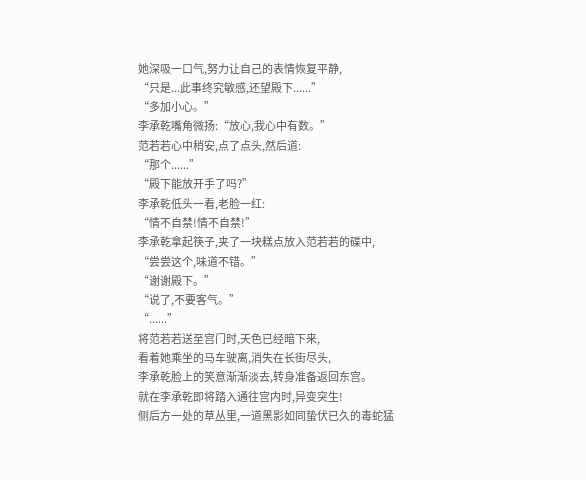她深吸一口气,努力让自己的表情恢复平静,
“只是...此事终究敏感,还望殿下......”
“多加小心。”
李承乾嘴角微扬:“放心,我心中有数。”
范若若心中稍安,点了点头,然后道:
“那个......”
“殿下能放开手了吗?”
李承乾低头一看,老脸一红:
“情不自禁!情不自禁!”
李承乾拿起筷子,夹了一块糕点放入范若若的碟中,
“尝尝这个,味道不错。”
“谢谢殿下。”
“说了,不要客气。”
“......”
将范若若送至宫门时,天色已经暗下来,
看着她乘坐的马车驶离,消失在长街尽头,
李承乾脸上的笑意渐渐淡去,转身准备返回东宫。
就在李承乾即将踏入通往宫内时,异变突生!
侧后方一处的草丛里,一道黑影如同蛰伏已久的毒蛇猛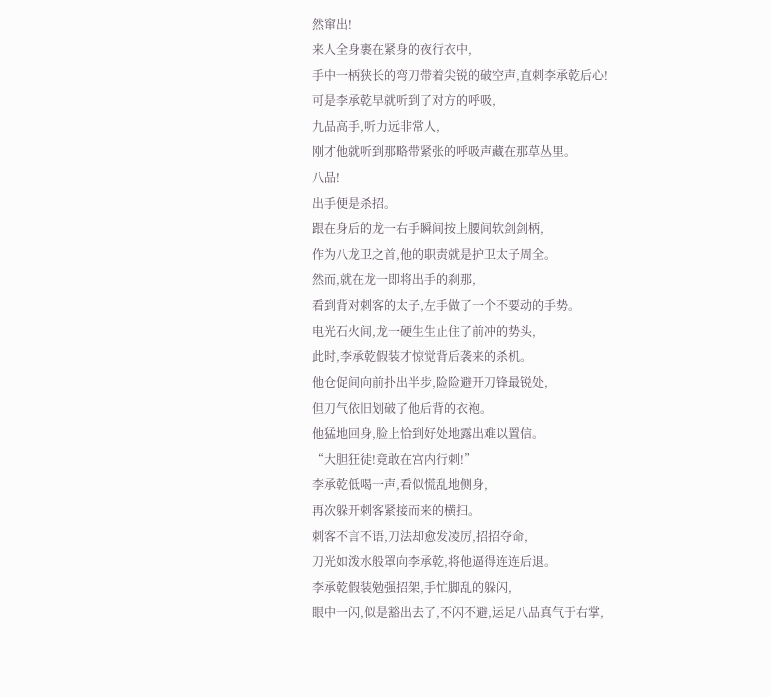然窜出!
来人全身裹在紧身的夜行衣中,
手中一柄狭长的弯刀带着尖锐的破空声,直刺李承乾后心!
可是李承乾早就听到了对方的呼吸,
九品高手,听力远非常人,
刚才他就听到那略带紧张的呼吸声藏在那草丛里。
八品!
出手便是杀招。
跟在身后的龙一右手瞬间按上腰间软剑剑柄,
作为八龙卫之首,他的职责就是护卫太子周全。
然而,就在龙一即将出手的刹那,
看到背对刺客的太子,左手做了一个不要动的手势。
电光石火间,龙一硬生生止住了前冲的势头,
此时,李承乾假装才惊觉背后袭来的杀机。
他仓促间向前扑出半步,险险避开刀锋最锐处,
但刀气依旧划破了他后背的衣袍。
他猛地回身,脸上恰到好处地露出难以置信。
“大胆狂徒!竟敢在宫内行刺!”
李承乾低喝一声,看似慌乱地侧身,
再次躲开刺客紧接而来的横扫。
刺客不言不语,刀法却愈发凌厉,招招夺命,
刀光如泼水般罩向李承乾,将他逼得连连后退。
李承乾假装勉强招架,手忙脚乱的躲闪,
眼中一闪,似是豁出去了,不闪不避,运足八品真气于右掌,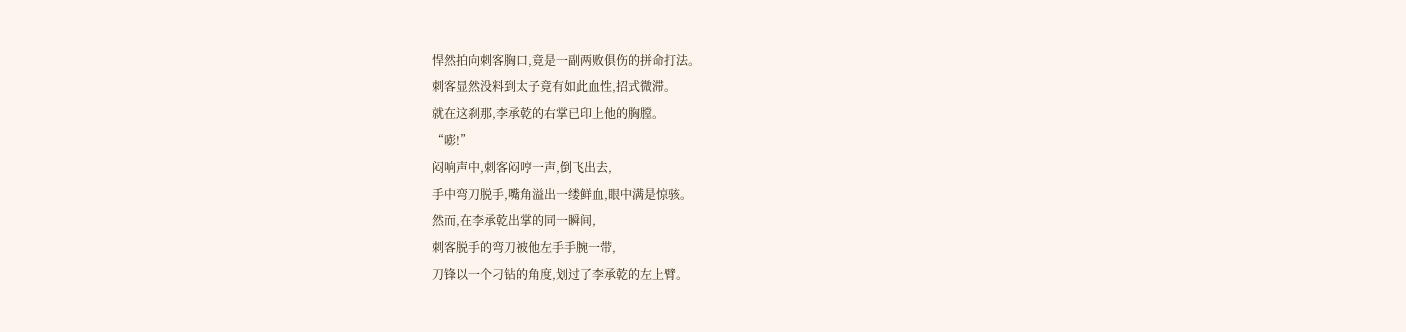悍然拍向刺客胸口,竟是一副两败俱伤的拼命打法。
刺客显然没料到太子竟有如此血性,招式微滞。
就在这刹那,李承乾的右掌已印上他的胸膛。
“嘭!”
闷响声中,刺客闷哼一声,倒飞出去,
手中弯刀脱手,嘴角溢出一缕鲜血,眼中满是惊骇。
然而,在李承乾出掌的同一瞬间,
刺客脱手的弯刀被他左手手腕一带,
刀锋以一个刁钻的角度,划过了李承乾的左上臂。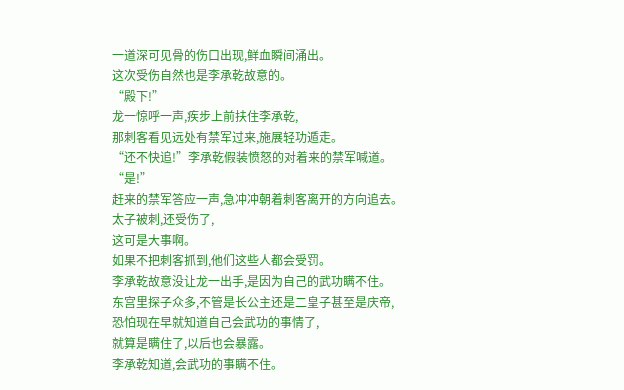一道深可见骨的伤口出现,鲜血瞬间涌出。
这次受伤自然也是李承乾故意的。
“殿下!”
龙一惊呼一声,疾步上前扶住李承乾,
那刺客看见远处有禁军过来,施展轻功遁走。
“还不快追!”李承乾假装愤怒的对着来的禁军喊道。
“是!”
赶来的禁军答应一声,急冲冲朝着刺客离开的方向追去。
太子被刺,还受伤了,
这可是大事啊。
如果不把刺客抓到,他们这些人都会受罚。
李承乾故意没让龙一出手,是因为自己的武功瞒不住。
东宫里探子众多,不管是长公主还是二皇子甚至是庆帝,
恐怕现在早就知道自己会武功的事情了,
就算是瞒住了,以后也会暴露。
李承乾知道,会武功的事瞒不住。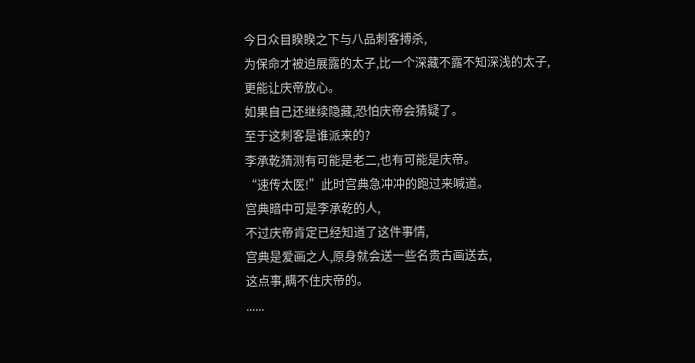今日众目睽睽之下与八品刺客搏杀,
为保命才被迫展露的太子,比一个深藏不露不知深浅的太子,
更能让庆帝放心。
如果自己还继续隐藏,恐怕庆帝会猜疑了。
至于这刺客是谁派来的?
李承乾猜测有可能是老二,也有可能是庆帝。
“速传太医!”此时宫典急冲冲的跑过来喊道。
宫典暗中可是李承乾的人,
不过庆帝肯定已经知道了这件事情,
宫典是爱画之人,原身就会送一些名贵古画送去,
这点事,瞒不住庆帝的。
......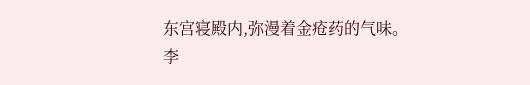东宫寝殿内,弥漫着金疮药的气味。
李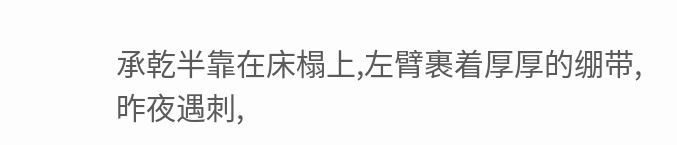承乾半靠在床榻上,左臂裹着厚厚的绷带,
昨夜遇刺,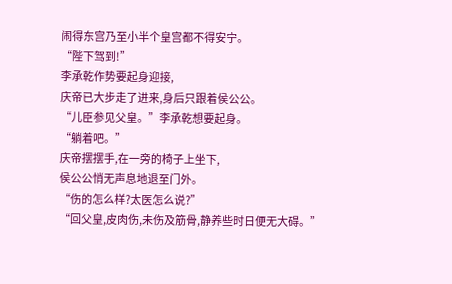闹得东宫乃至小半个皇宫都不得安宁。
“陛下驾到!”
李承乾作势要起身迎接,
庆帝已大步走了进来,身后只跟着侯公公。
“儿臣参见父皇。”李承乾想要起身。
“躺着吧。”
庆帝摆摆手,在一旁的椅子上坐下,
侯公公悄无声息地退至门外。
“伤的怎么样?太医怎么说?”
“回父皇,皮肉伤,未伤及筋骨,静养些时日便无大碍。”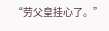“劳父皇挂心了。”